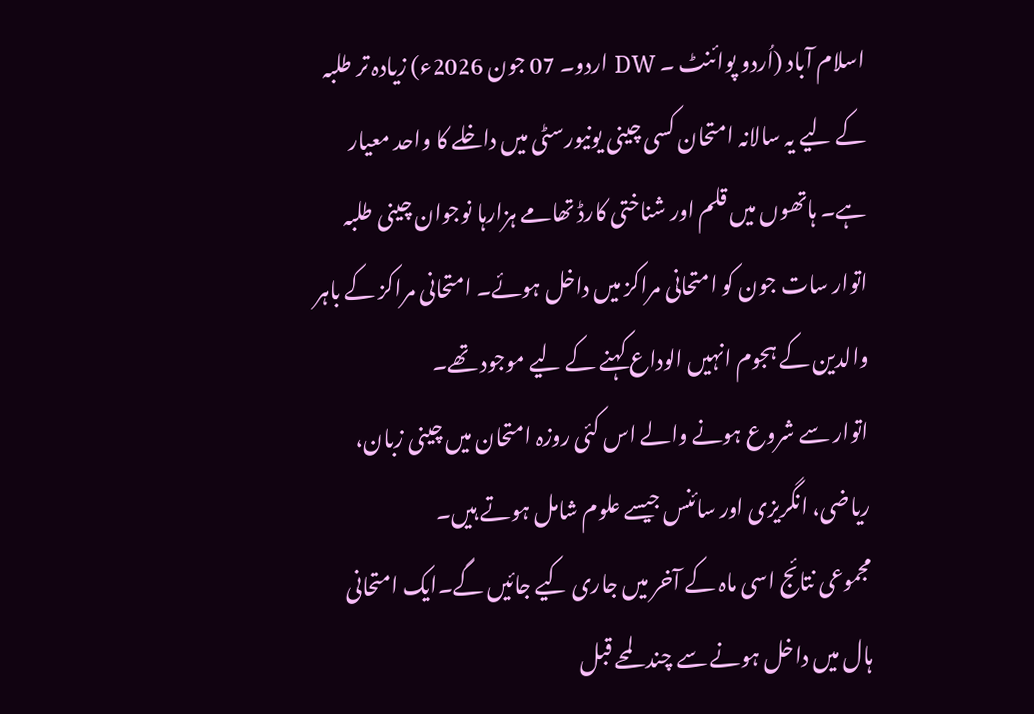اسلام آباد (اُردو پوائنٹ ۔ DW اردو۔ 07 جون 2026ء) زیادہ تر طلبہ کے لیے یہ سالانہ امتحان کسی چینی یونیورسٹی میں داخلے کا واحد معیار ہے۔ ہاتھوں میں قلم اور شناختی کارڈ تھامے ہزارہا نوجوان چینی طلبہ اتوار سات جون کو امتحانی مراکز میں داخل ہوئے۔ امتحانی مراکز کے باہر والدین کے ہجوم انہیں الوداع کہنے کے لیے موجود تھے۔
اتوار سے شروع ہونے والے اس کئی روزہ امتحان میں چینی زبان، ریاضی، انگریزی اور سائنس جیسے علوم شامل ہوتے ہیں۔
مجموعی نتائج اسی ماہ کے آخر میں جاری کیے جائیں گے۔ایک امتحانی ہال میں داخل ہونے سے چند لمحے قبل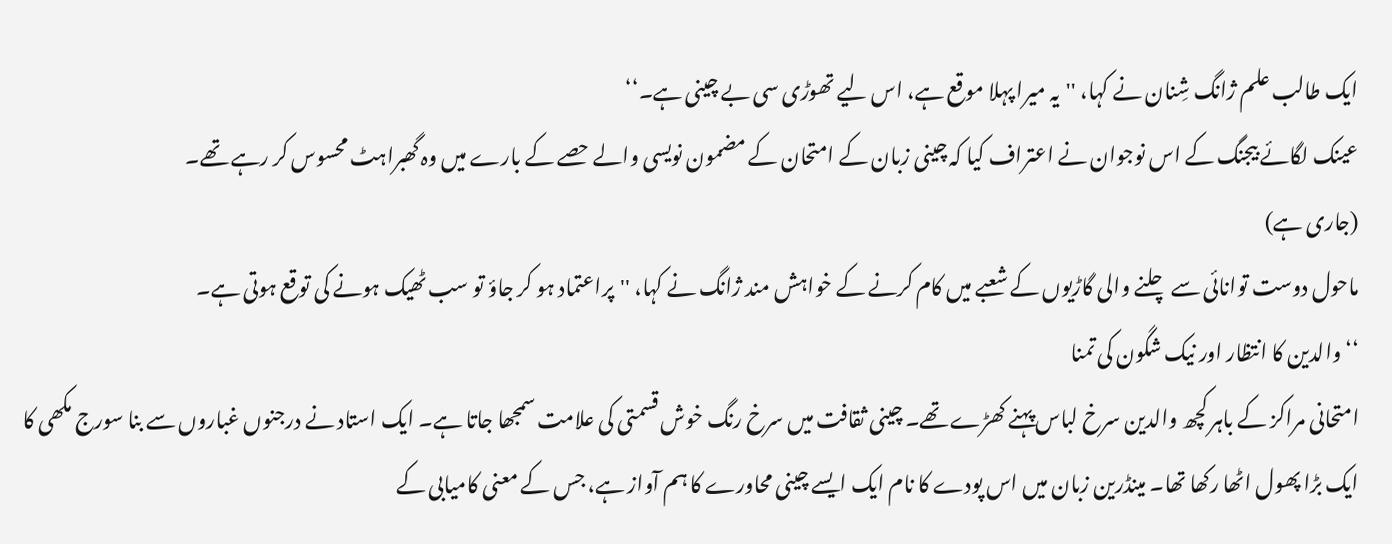ایک طالب علم ژانگ شِنان نے کہا، ''یہ میرا پہلا موقع ہے، اس لیے تھوڑی سی بے چینی ہے۔‘‘
عینک لگائے بیجنگ کے اس نوجوان نے اعتراف کیا کہ چینی زبان کے امتحان کے مضمون نویسی والے حصے کے بارے میں وہ گھبراہٹ محسوس کر رہے تھے۔
(جاری ہے)
ماحول دوست توانائی سے چلنے والی گاڑیوں کے شعبے میں کام کرنے کے خواہش مند ژانگ نے کہا، ''پراعتماد ہو کر جاؤ تو سب ٹھیک ہونے کی توقع ہوتی ہے۔
‘‘والدین کا انتظار اور نیک شگون کی تمنا
امتحانی مراکز کے باہر کچھ والدین سرخ لباس پہنے کھڑے تھے۔ چینی ثقافت میں سرخ رنگ خوش قسمتی کی علامت سمجھا جاتا ہے۔ ایک استاد نے درجنوں غباروں سے بنا سورج مکھی کا ایک بڑا پھول اٹھا رکھا تھا۔ مینڈرین زبان میں اس پودے کا نام ایک ایسے چینی محاورے کا ہم آواز ہے، جس کے معنی کامیابی کے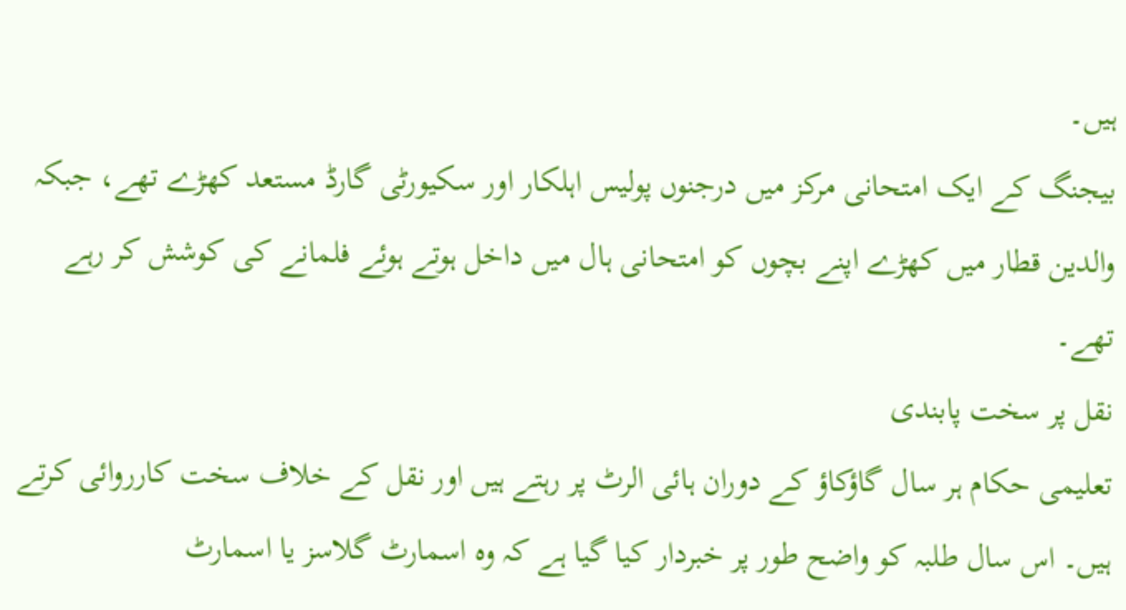ہیں۔
بیجنگ کے ایک امتحانی مرکز میں درجنوں پولیس اہلکار اور سکیورٹی گارڈ مستعد کھڑے تھے، جبکہ والدین قطار میں کھڑے اپنے بچوں کو امتحانی ہال میں داخل ہوتے ہوئے فلمانے کی کوشش کر رہے تھے۔
نقل پر سخت پابندی
تعلیمی حکام ہر سال گاؤکاؤ کے دوران ہائی الرٹ پر رہتے ہیں اور نقل کے خلاف سخت کارروائی کرتے ہیں۔ اس سال طلبہ کو واضح طور پر خبردار کیا گیا ہے کہ وہ اسمارٹ گلاسز یا اسمارٹ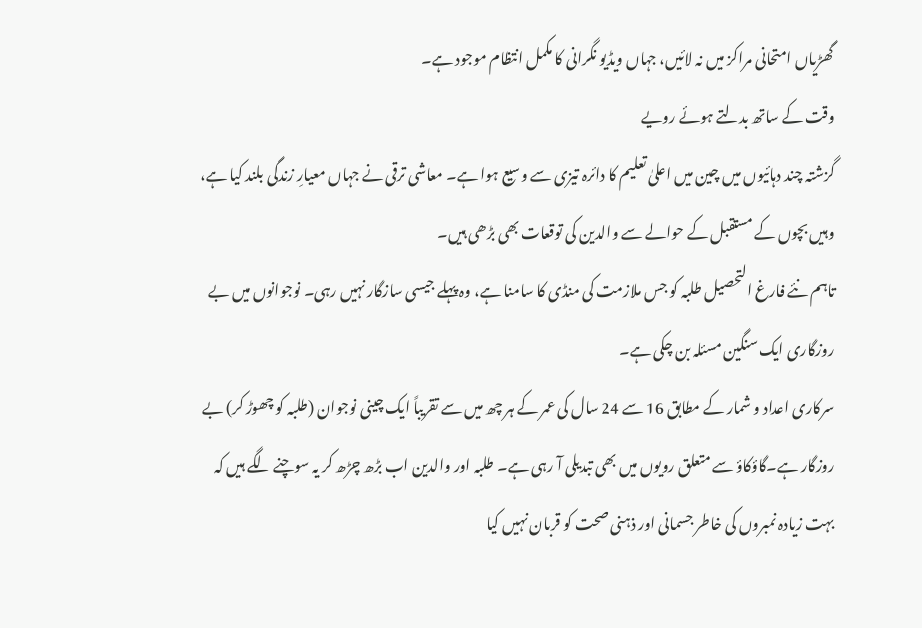گھڑیاں امتحانی مراکز میں نہ لائیں، جہاں ویڈیو نگرانی کا مکمل انتظام موجود ہے۔
وقت کے ساتھ بدلتے ہوئے رویے
گزشتہ چند دہائیوں میں چین میں اعلیٰ تعلیم کا دائرہ تیزی سے وسیع ہوا ہے۔ معاشی ترقی نے جہاں معیارِ زندگی بلند کیا ہے، وہیں بچوں کے مستقبل کے حوالے سے والدین کی توقعات بھی بڑھی ہیں۔
تاہم نئے فارغ التحصیل طلبہ کو جس ملازمت کی منڈی کا سامنا ہے، وہ پہلے جیسی سازگار نہیں رہی۔ نوجوانوں میں بے روزگاری ایک سنگین مسئلہ بن چکی ہے۔
سرکاری اعداد و شمار کے مطابق 16 سے 24 سال کی عمر کے ہر چھ میں سے تقریباً ایک چینی نوجوان (طلبہ کو چھوڑ کر) بے روزگار ہے۔گاؤکاؤ سے متعلق رویوں میں بھی تبدیلی آ رہی ہے۔ طلبہ اور والدین اب بڑھ چڑھ کر یہ سوچنے لگے ہیں کہ بہت زیادہ نمبروں کی خاطر جسمانی اور ذہنی صحت کو قربان نہیں کیا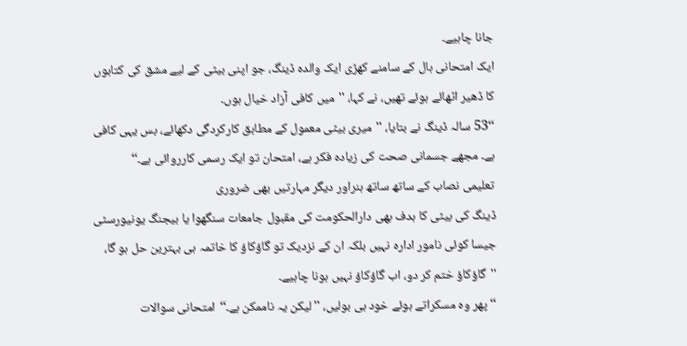جانا چاہیے۔
ایک امتحانی ہال کے سامنے کھڑی ایک والدہ ڈینگ، جو اپنی بیٹی کے لیے مشق کی کتابوں کا ڈھیر اٹھائے ہوئے تھیں، نے کہا، ''میں کافی آزاد خیال ہوں۔
‘‘53 سالہ ڈینگ نے بتایا، ''میری بیٹی معمول کے مطابق کارکردگی دکھائے، بس یہی کافی ہے۔ مجھے جسمانی صحت کی زیادہ فکر ہے، امتحان تو ایک رسمی کارروائی ہے۔‘‘
تعلیمی نصاب کے ساتھ ساتھ ہنراور دیگر مہارتیں بھی ضروری
ڈینگ کی بیٹی کا ہدف بھی دارالحکومت کی مقبول جامعات سنگھوا یا بیجنگ یونیورسٹی جیسا کوئی نامور ادارہ نہیں بلکہ ان کے نزدیک تو گاؤکاؤ کا خاتمہ ہی بہترین حل ہو گا، ''گاؤکاؤ ختم کر دو، اب گاؤکاؤ نہیں ہونا چاہیے۔
‘‘ پھر وہ مسکراتے ہوئے خود ہی بولیں، ''لیکن یہ ناممکن ہے۔‘‘امتحانی سوالات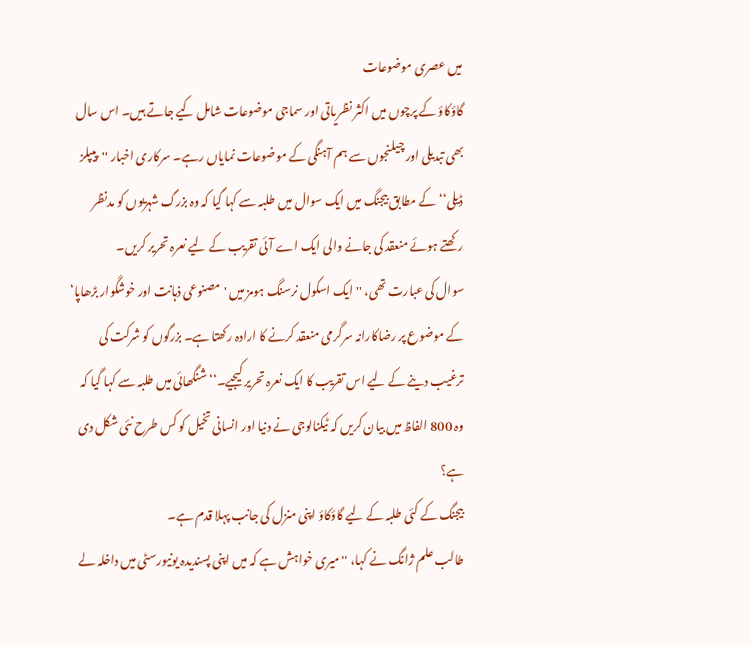میں عصری موضوعات
گاؤکاؤ کے پرچوں میں اکثر نظریاتی اور سماجی موضوعات شامل کیے جاتے ہیں۔ اس سال بھی تبدیلی اور چیلنجوں سے ہم آہنگی کے موضوعات نمایاں رہے۔ سرکاری اخبار ''پیپلز ڈیلی‘‘ کے مطابق بیجنگ میں ایک سوال میں طلبہ سے کہا گیا کہ وہ بزرگ شہریوں کو مدنظر رکھتے ہوئے منعقد کی جانے والی ایک اے آئی تقریب کے لیے نعرہ تحریر کریں۔
سوال کی عبارت تھی، ''ایک اسکول نرسنگ ہومز میں 'مصنوعی ذہانت اور خوشگوار بڑھاپا‘ کے موضوع پر رضاکارانہ سرگرمی منعقد کرنے کا ارادہ رکھتا ہے۔ بزرگوں کو شرکت کی ترغیب دینے کے لیے اس تقریب کا ایک نعرہ تحریر کیجیے۔‘‘شنگھائی میں طلبہ سے کہا گیا کہ وہ 800 الفاظ میں بیان کریں کہ ٹیکنالوجی نے دنیا اور انسانی تخیل کو کس طرح نئی شکل دی ہے؟
بیجنگ کے کئی طلبہ کے لیے گاؤکاؤ اپنی منزل کی جانب پہلا قدم ہے۔
طالب علم ژانگ نے کہا، ''میری خواہش ہے کہ میں اپنی پسندیدہ یونیورسٹی میں داخلہ لے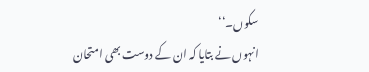سکوں۔‘‘
انہوں نے بتایا کہ ان کے دوست بھی امتحان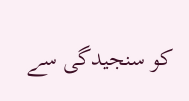کو سنجیدگی سے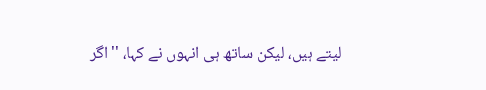لیتے ہیں، لیکن ساتھ ہی انہوں نے کہا، ''اگر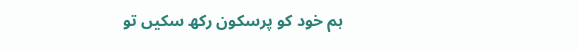ہم خود کو پرسکون رکھ سکیں تو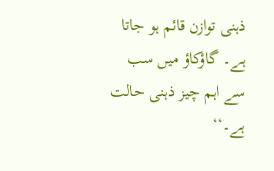ذہنی توازن قائم ہو جاتا ہے۔ گاؤکاؤ میں سب سے اہم چیز ذہنی حالت ہے۔‘‘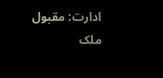ادارت: مقبول ملک